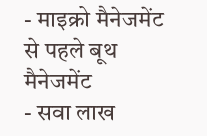- माइक्रो मैनेजमेंट से पहले बूथ मैनेजमेंट
- सवा लाख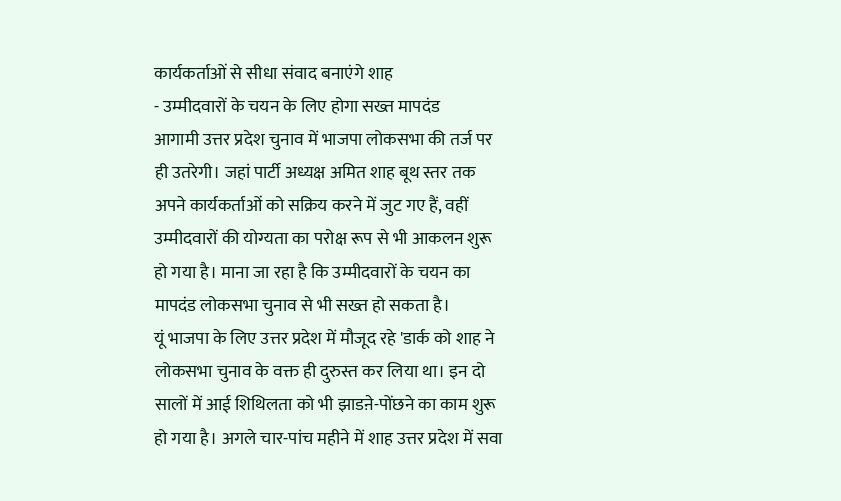कार्यकर्ताओं से सीधा संवाद बनाएंगे शाह
- उम्मीदवारों के चयन के लिए होगा सख्त मापदंड
आगामी उत्तर प्रदेश चुनाव में भाजपा लोकसभा की तर्ज पर ही उतरेगी। जहां पार्टी अध्यक्ष अमित शाह बूथ स्तर तक अपने कार्यकर्ताओं को सक्रिय करने में जुट गए हैं, वहीं उम्मीदवारों की योग्यता का परोक्ष रूप से भी आकलन शुरू हो गया है। माना जा रहा है कि उम्मीदवारों के चयन का मापदंड लोकसभा चुनाव से भी सख्त हो सकता है।
यूं भाजपा के लिए उत्तर प्रदेश में मौजूद रहे 'डार्क को शाह ने लोकसभा चुनाव के वक्त ही दुरुस्त कर लिया था। इन दो सालों में आई शिथिलता को भी झाडऩे-पोंछने का काम शुरू हो गया है। अगले चार-पांच महीने में शाह उत्तर प्रदेश में सवा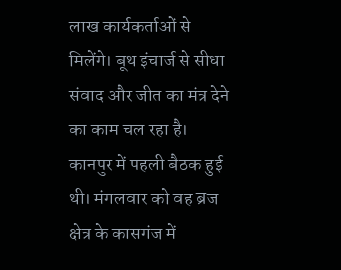लाख कार्यकर्ताओं से मिलेंगे। बूथ इंचार्ज से सीधा संवाद और जीत का मंत्र देने का काम चल रहा है। कानपुर में पहली बैठक हुई थी। मंगलवार को वह ब्रज क्षेत्र के कासगंज में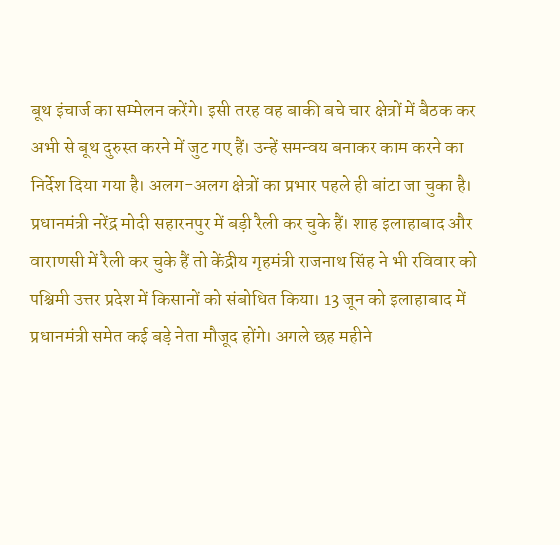बूथ इंचार्ज का सम्मेलन करेंगे। इसी तरह वह बाकी बचे चार क्षेत्रों में बैठक कर अभी से बूथ दुरुस्त करने में जुट गए हैं। उन्हें समन्वय बनाकर काम करने का निर्देश दिया गया है। अलग-अलग क्षेत्रों का प्रभार पहले ही बांटा जा चुका है।
प्रधानमंत्री नरेंद्र मोदी सहारनपुर में बड़ी रैली कर चुके हैं। शाह इलाहाबाद और वाराणसी में रैली कर चुके हैं तो केंद्रीय गृहमंत्री राजनाथ सिंह ने भी रविवार को पश्चिमी उत्तर प्रदेश में किसानों को संबोधित किया। 13 जून को इलाहाबाद में प्रधानमंत्री समेत कई बड़े नेता मौजूद होंगे। अगले छह महीने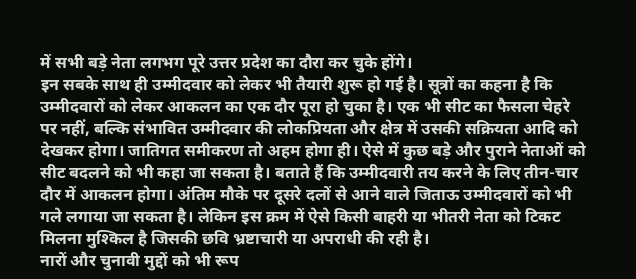में सभी बड़े नेता लगभग पूरे उत्तर प्रदेश का दौरा कर चुके होंगे।
इन सबके साथ ही उम्मीदवार को लेकर भी तैयारी शुरू हो गई है। सूत्रों का कहना है कि उम्मीदवारों को लेकर आकलन का एक दौर पूरा हो चुका है। एक भी सीट का फैसला चेहरे पर नहीं, बल्कि संभावित उम्मीदवार की लोकप्रियता और क्षेत्र में उसकी सक्रियता आदि को देखकर होगा। जातिगत समीकरण तो अहम होगा ही। ऐसे में कुछ बड़े और पुराने नेताओं को सीट बदलने को भी कहा जा सकता है। बताते हैं कि उम्मीदवारी तय करने के लिए तीन-चार दौर में आकलन होगा। अंतिम मौके पर दूसरे दलों से आने वाले जिताऊ उम्मीदवारों को भी गले लगाया जा सकता है। लेकिन इस क्रम में ऐसे किसी बाहरी या भीतरी नेता को टिकट मिलना मुश्किल है जिसकी छवि भ्रष्टाचारी या अपराधी की रही है।
नारों और चुनावी मुद्दों को भी रूप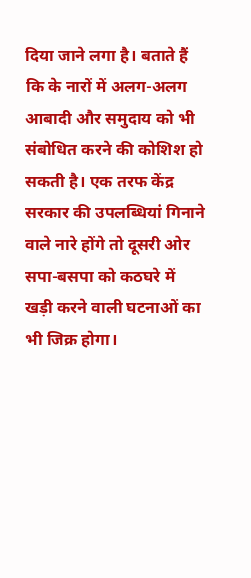दिया जाने लगा है। बताते हैं कि के नारों में अलग-अलग आबादी और समुदाय को भी संबोधित करने की कोशिश हो सकती है। एक तरफ केंद्र सरकार की उपलब्धियां गिनाने वाले नारे होंगे तो दूसरी ओर सपा-बसपा को कठघरे में खड़ी करने वाली घटनाओं का भी जिक्र होगा।